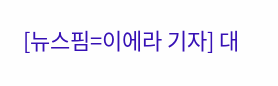[뉴스핌=이에라 기자] 대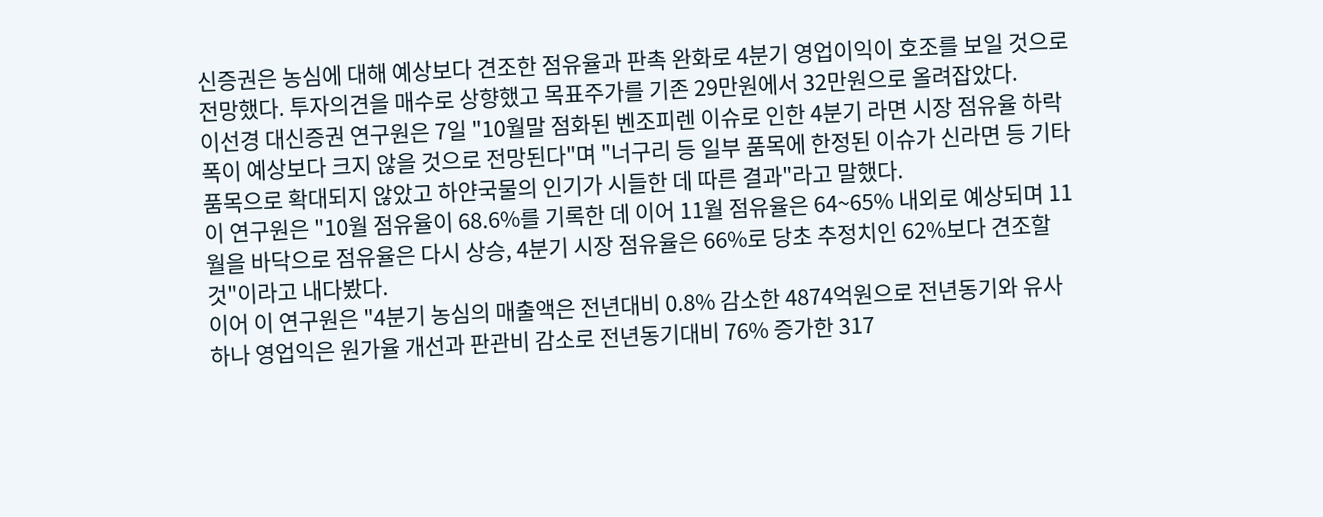신증권은 농심에 대해 예상보다 견조한 점유율과 판촉 완화로 4분기 영업이익이 호조를 보일 것으로 전망했다. 투자의견을 매수로 상향했고 목표주가를 기존 29만원에서 32만원으로 올려잡았다.
이선경 대신증권 연구원은 7일 "10월말 점화된 벤조피렌 이슈로 인한 4분기 라면 시장 점유율 하락폭이 예상보다 크지 않을 것으로 전망된다"며 "너구리 등 일부 품목에 한정된 이슈가 신라면 등 기타 품목으로 확대되지 않았고 하얀국물의 인기가 시들한 데 따른 결과"라고 말했다.
이 연구원은 "10월 점유율이 68.6%를 기록한 데 이어 11월 점유율은 64~65% 내외로 예상되며 11월을 바닥으로 점유율은 다시 상승, 4분기 시장 점유율은 66%로 당초 추정치인 62%보다 견조할 것"이라고 내다봤다.
이어 이 연구원은 "4분기 농심의 매출액은 전년대비 0.8% 감소한 4874억원으로 전년동기와 유사하나 영업익은 원가율 개선과 판관비 감소로 전년동기대비 76% 증가한 317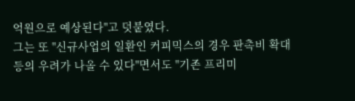억원으로 예상된다"고 덧붙였다.
그는 또 "신규사업의 일환인 커피믹스의 경우 판촉비 확대 등의 우려가 나올 수 있다"면서도 "기존 프리미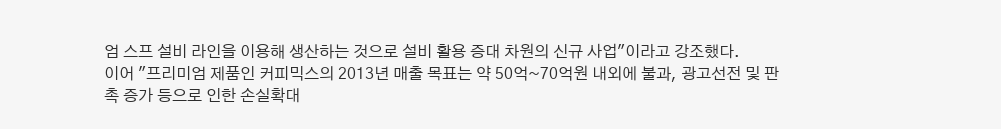엄 스프 설비 라인을 이용해 생산하는 것으로 설비 활용 증대 차원의 신규 사업"이라고 강조했다.
이어 "프리미엄 제품인 커피믹스의 2013년 매출 목표는 약 50억~70억원 내외에 불과, 광고선전 및 판촉 증가 등으로 인한 손실확대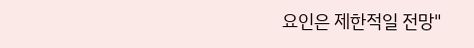요인은 제한적일 전망"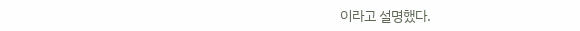이라고 설명했다.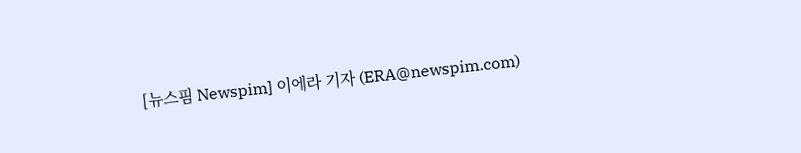[뉴스핌 Newspim] 이에라 기자 (ERA@newspim.com)